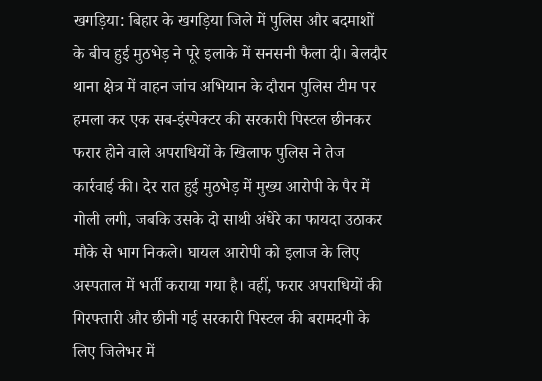खगड़िया: बिहार के खगड़िया जिले में पुलिस और बदमाशों के बीच हुई मुठभेड़ ने पूरे इलाके में सनसनी फैला दी। बेलदौर थाना क्षेत्र में वाहन जांच अभियान के दौरान पुलिस टीम पर हमला कर एक सब-इंस्पेक्टर की सरकारी पिस्टल छीनकर फरार होने वाले अपराधियों के खिलाफ पुलिस ने तेज कार्रवाई की। देर रात हुई मुठभेड़ में मुख्य आरोपी के पैर में गोली लगी, जबकि उसके दो साथी अंधेरे का फायदा उठाकर मौके से भाग निकले। घायल आरोपी को इलाज के लिए अस्पताल में भर्ती कराया गया है। वहीं, फरार अपराधियों की गिरफ्तारी और छीनी गई सरकारी पिस्टल की बरामदगी के लिए जिलेभर में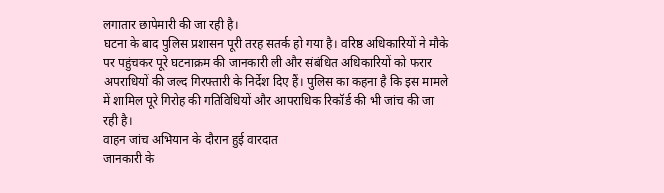लगातार छापेमारी की जा रही है।
घटना के बाद पुलिस प्रशासन पूरी तरह सतर्क हो गया है। वरिष्ठ अधिकारियों ने मौके पर पहुंचकर पूरे घटनाक्रम की जानकारी ली और संबंधित अधिकारियों को फरार अपराधियों की जल्द गिरफ्तारी के निर्देश दिए हैं। पुलिस का कहना है कि इस मामले में शामिल पूरे गिरोह की गतिविधियों और आपराधिक रिकॉर्ड की भी जांच की जा रही है।
वाहन जांच अभियान के दौरान हुई वारदात
जानकारी के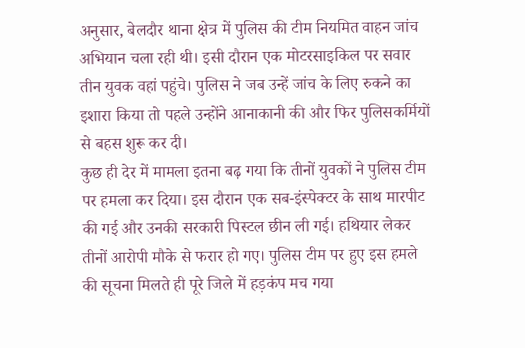अनुसार, बेलदौर थाना क्षेत्र में पुलिस की टीम नियमित वाहन जांच अभियान चला रही थी। इसी दौरान एक मोटरसाइकिल पर सवार तीन युवक वहां पहुंचे। पुलिस ने जब उन्हें जांच के लिए रुकने का इशारा किया तो पहले उन्होंने आनाकानी की और फिर पुलिसकर्मियों से बहस शुरू कर दी।
कुछ ही देर में मामला इतना बढ़ गया कि तीनों युवकों ने पुलिस टीम पर हमला कर दिया। इस दौरान एक सब-इंस्पेक्टर के साथ मारपीट की गई और उनकी सरकारी पिस्टल छीन ली गई। हथियार लेकर तीनों आरोपी मौके से फरार हो गए। पुलिस टीम पर हुए इस हमले की सूचना मिलते ही पूरे जिले में हड़कंप मच गया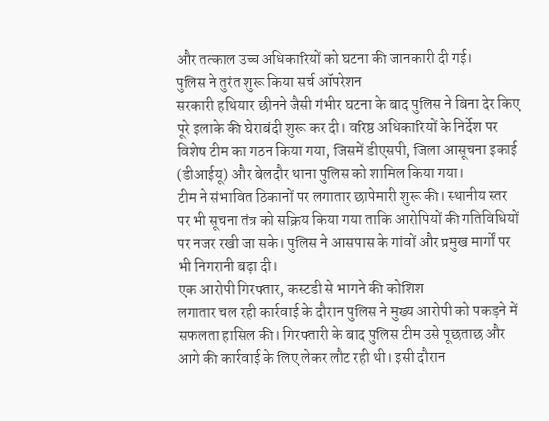और तत्काल उच्च अधिकारियों को घटना की जानकारी दी गई।
पुलिस ने तुरंत शुरू किया सर्च ऑपरेशन
सरकारी हथियार छीनने जैसी गंभीर घटना के बाद पुलिस ने बिना देर किए पूरे इलाके की घेराबंदी शुरू कर दी। वरिष्ठ अधिकारियों के निर्देश पर विशेष टीम का गठन किया गया, जिसमें डीएसपी, जिला आसूचना इकाई (डीआईयू) और बेलदौर थाना पुलिस को शामिल किया गया।
टीम ने संभावित ठिकानों पर लगातार छापेमारी शुरू की। स्थानीय स्तर पर भी सूचना तंत्र को सक्रिय किया गया ताकि आरोपियों की गतिविधियों पर नजर रखी जा सके। पुलिस ने आसपास के गांवों और प्रमुख मार्गों पर भी निगरानी बढ़ा दी।
एक आरोपी गिरफ्तार, कस्टडी से भागने की कोशिश
लगातार चल रही कार्रवाई के दौरान पुलिस ने मुख्य आरोपी को पकड़ने में सफलता हासिल की। गिरफ्तारी के बाद पुलिस टीम उसे पूछताछ और आगे की कार्रवाई के लिए लेकर लौट रही थी। इसी दौरान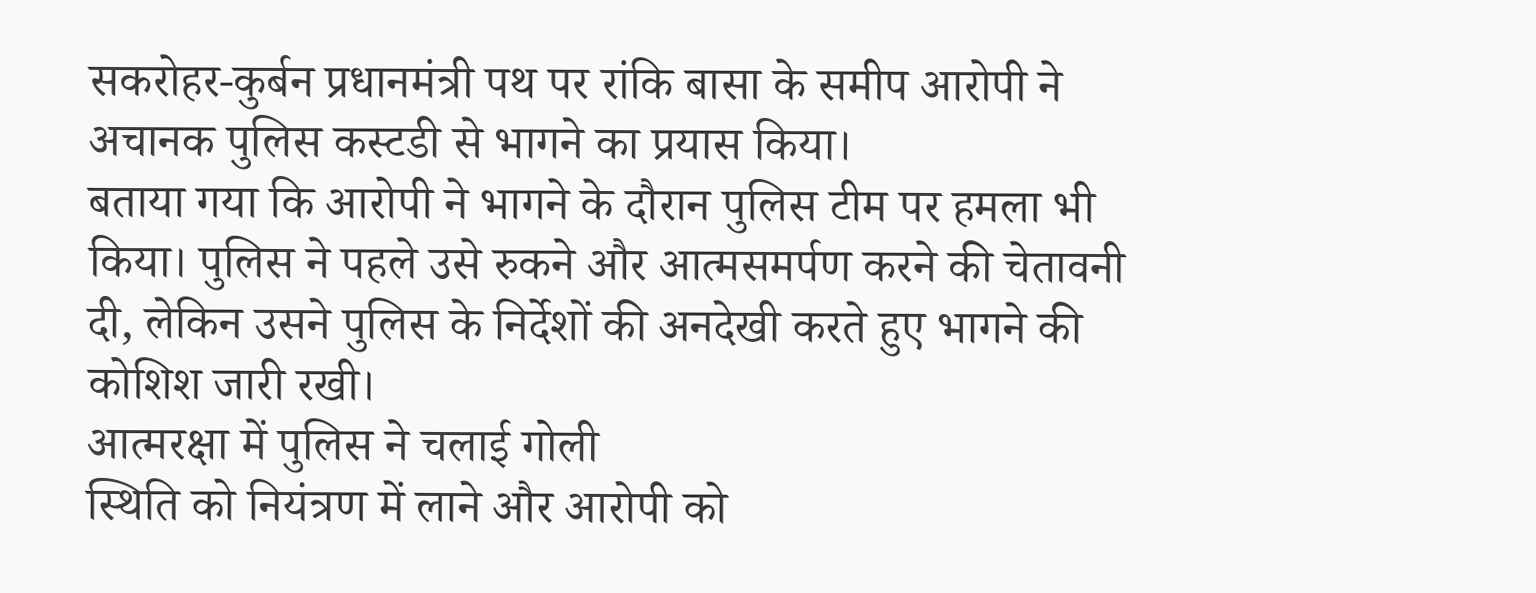सकरोहर-कुर्बन प्रधानमंत्री पथ पर रांकि बासा के समीप आरोपी ने अचानक पुलिस कस्टडी से भागने का प्रयास किया।
बताया गया कि आरोपी ने भागने के दौरान पुलिस टीम पर हमला भी किया। पुलिस ने पहले उसे रुकने और आत्मसमर्पण करने की चेतावनी दी, लेकिन उसने पुलिस के निर्देशों की अनदेखी करते हुए भागने की कोशिश जारी रखी।
आत्मरक्षा में पुलिस ने चलाई गोली
स्थिति को नियंत्रण में लाने और आरोपी को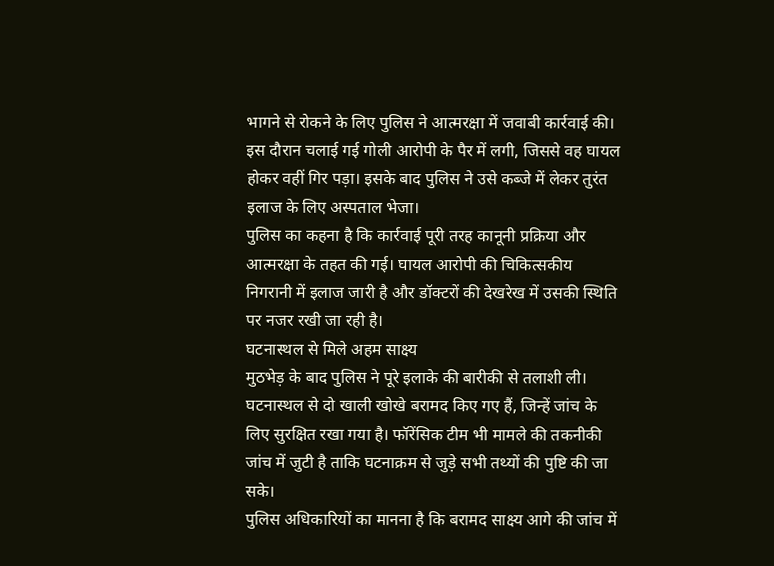भागने से रोकने के लिए पुलिस ने आत्मरक्षा में जवाबी कार्रवाई की। इस दौरान चलाई गई गोली आरोपी के पैर में लगी, जिससे वह घायल होकर वहीं गिर पड़ा। इसके बाद पुलिस ने उसे कब्जे में लेकर तुरंत इलाज के लिए अस्पताल भेजा।
पुलिस का कहना है कि कार्रवाई पूरी तरह कानूनी प्रक्रिया और आत्मरक्षा के तहत की गई। घायल आरोपी की चिकित्सकीय निगरानी में इलाज जारी है और डॉक्टरों की देखरेख में उसकी स्थिति पर नजर रखी जा रही है।
घटनास्थल से मिले अहम साक्ष्य
मुठभेड़ के बाद पुलिस ने पूरे इलाके की बारीकी से तलाशी ली। घटनास्थल से दो खाली खोखे बरामद किए गए हैं, जिन्हें जांच के लिए सुरक्षित रखा गया है। फॉरेंसिक टीम भी मामले की तकनीकी जांच में जुटी है ताकि घटनाक्रम से जुड़े सभी तथ्यों की पुष्टि की जा सके।
पुलिस अधिकारियों का मानना है कि बरामद साक्ष्य आगे की जांच में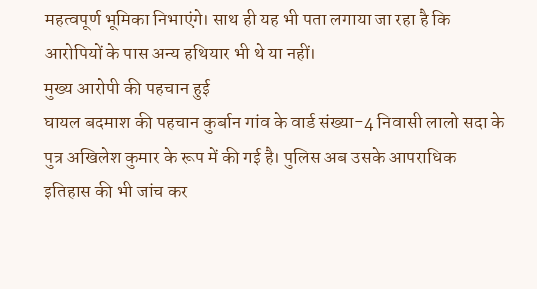महत्वपूर्ण भूमिका निभाएंगे। साथ ही यह भी पता लगाया जा रहा है कि आरोपियों के पास अन्य हथियार भी थे या नहीं।
मुख्य आरोपी की पहचान हुई
घायल बदमाश की पहचान कुर्बान गांव के वार्ड संख्या-4 निवासी लालो सदा के पुत्र अखिलेश कुमार के रूप में की गई है। पुलिस अब उसके आपराधिक इतिहास की भी जांच कर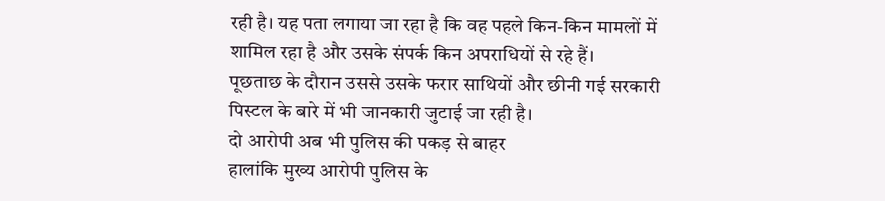रही है। यह पता लगाया जा रहा है कि वह पहले किन-किन मामलों में शामिल रहा है और उसके संपर्क किन अपराधियों से रहे हैं।
पूछताछ के दौरान उससे उसके फरार साथियों और छीनी गई सरकारी पिस्टल के बारे में भी जानकारी जुटाई जा रही है।
दो आरोपी अब भी पुलिस की पकड़ से बाहर
हालांकि मुख्य आरोपी पुलिस के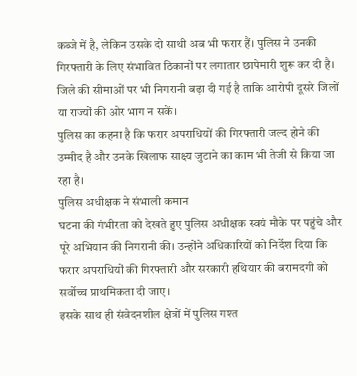कब्जे में है, लेकिन उसके दो साथी अब भी फरार हैं। पुलिस ने उनकी गिरफ्तारी के लिए संभावित ठिकानों पर लगातार छापेमारी शुरू कर दी है। जिले की सीमाओं पर भी निगरानी बढ़ा दी गई है ताकि आरोपी दूसरे जिलों या राज्यों की ओर भाग न सकें।
पुलिस का कहना है कि फरार अपराधियों की गिरफ्तारी जल्द होने की उम्मीद है और उनके खिलाफ साक्ष्य जुटाने का काम भी तेजी से किया जा रहा है।
पुलिस अधीक्षक ने संभाली कमान
घटना की गंभीरता को देखते हुए पुलिस अधीक्षक स्वयं मौके पर पहुंचे और पूरे अभियान की निगरानी की। उन्होंने अधिकारियों को निर्देश दिया कि फरार अपराधियों की गिरफ्तारी और सरकारी हथियार की बरामदगी को सर्वोच्च प्राथमिकता दी जाए।
इसके साथ ही संवेदनशील क्षेत्रों में पुलिस गश्त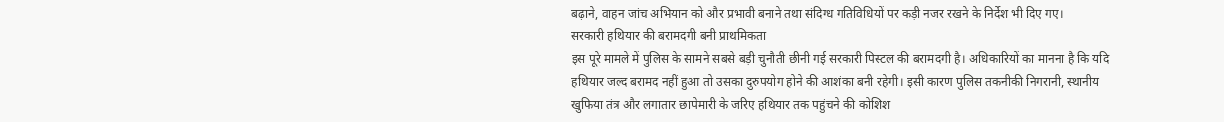बढ़ाने, वाहन जांच अभियान को और प्रभावी बनाने तथा संदिग्ध गतिविधियों पर कड़ी नजर रखने के निर्देश भी दिए गए।
सरकारी हथियार की बरामदगी बनी प्राथमिकता
इस पूरे मामले में पुलिस के सामने सबसे बड़ी चुनौती छीनी गई सरकारी पिस्टल की बरामदगी है। अधिकारियों का मानना है कि यदि हथियार जल्द बरामद नहीं हुआ तो उसका दुरुपयोग होने की आशंका बनी रहेगी। इसी कारण पुलिस तकनीकी निगरानी, स्थानीय खुफिया तंत्र और लगातार छापेमारी के जरिए हथियार तक पहुंचने की कोशिश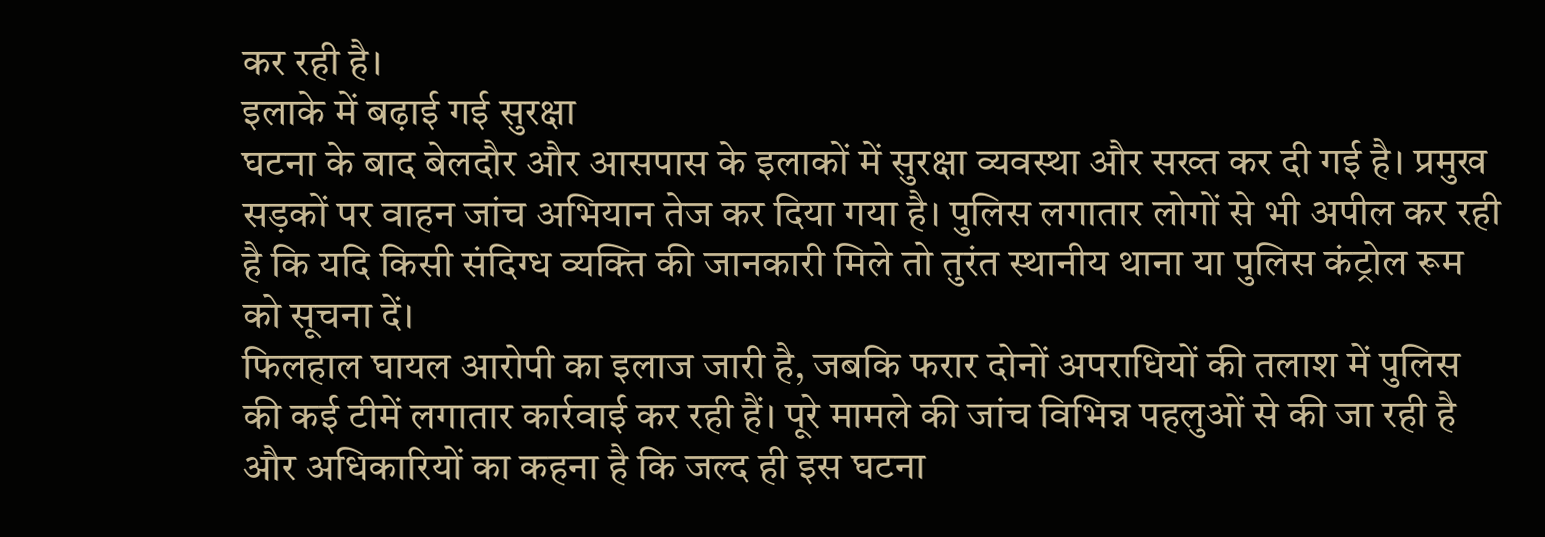कर रही है।
इलाके में बढ़ाई गई सुरक्षा
घटना के बाद बेलदौर और आसपास के इलाकों में सुरक्षा व्यवस्था और सख्त कर दी गई है। प्रमुख सड़कों पर वाहन जांच अभियान तेज कर दिया गया है। पुलिस लगातार लोगों से भी अपील कर रही है कि यदि किसी संदिग्ध व्यक्ति की जानकारी मिले तो तुरंत स्थानीय थाना या पुलिस कंट्रोल रूम को सूचना दें।
फिलहाल घायल आरोपी का इलाज जारी है, जबकि फरार दोनों अपराधियों की तलाश में पुलिस की कई टीमें लगातार कार्रवाई कर रही हैं। पूरे मामले की जांच विभिन्न पहलुओं से की जा रही है और अधिकारियों का कहना है कि जल्द ही इस घटना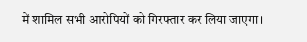में शामिल सभी आरोपियों को गिरफ्तार कर लिया जाएगा।